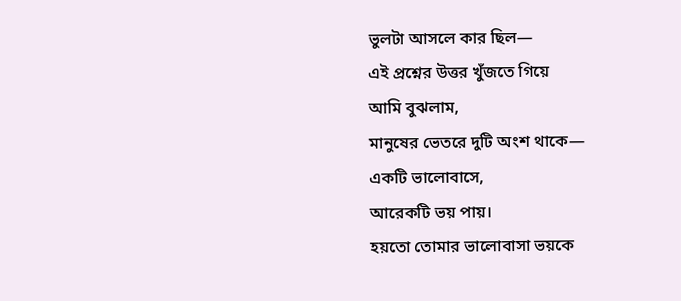ভুলটা আসলে কার ছিল—
এই প্রশ্নের উত্তর খুঁজতে গিয়ে
আমি বুঝলাম,
মানুষের ভেতরে দুটি অংশ থাকে—
একটি ভালোবাসে,
আরেকটি ভয় পায়।
হয়তো তোমার ভালোবাসা ভয়কে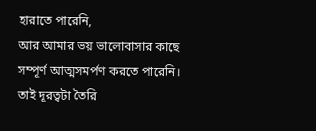হারাতে পারেনি,
আর আমার ভয় ভালোবাসার কাছে
সম্পূর্ণ আত্মসমর্পণ করতে পারেনি।
তাই দূরত্বটা তৈরি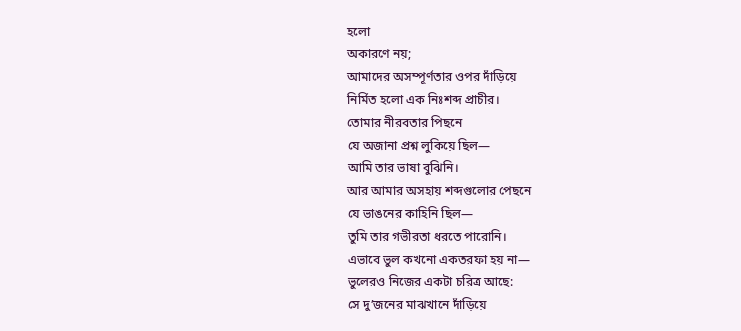হলো
অকারণে নয়;
আমাদের অসম্পূর্ণতার ওপর দাঁড়িয়ে
নির্মিত হলো এক নিঃশব্দ প্রাচীর।
তোমার নীরবতার পিছনে
যে অজানা প্রশ্ন লুকিয়ে ছিল—
আমি তার ভাষা বুঝিনি।
আর আমার অসহায় শব্দগুলোর পেছনে
যে ভাঙনের কাহিনি ছিল—
তুমি তার গভীরতা ধরতে পারোনি।
এভাবে ভুল কখনো একতরফা হয় না—
ভুলেরও নিজের একটা চরিত্র আছে:
সে দু’জনের মাঝখানে দাঁড়িয়ে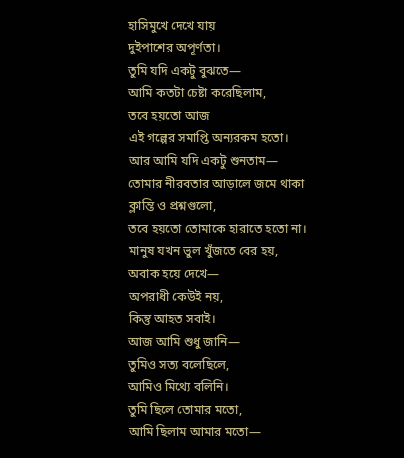হাসিমুখে দেখে যায়
দুইপাশের অপূর্ণতা।
তুমি যদি একটু বুঝতে—
আমি কতটা চেষ্টা করেছিলাম,
তবে হয়তো আজ
এই গল্পের সমাপ্তি অন্যরকম হতো।
আর আমি যদি একটু শুনতাম—
তোমার নীরবতার আড়ালে জমে থাকা
ক্লান্তি ও প্রশ্নগুলো,
তবে হয়তো তোমাকে হারাতে হতো না।
মানুষ যখন ভুল খুঁজতে বের হয়,
অবাক হয়ে দেখে—
অপরাধী কেউই নয়,
কিন্তু আহত সবাই।
আজ আমি শুধু জানি—
তুমিও সত্য বলেছিলে,
আমিও মিথ্যে বলিনি।
তুমি ছিলে তোমার মতো,
আমি ছিলাম আমার মতো—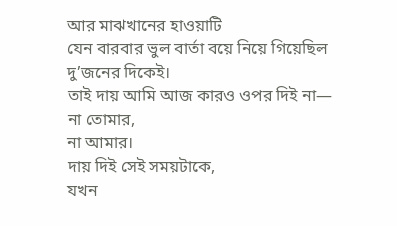আর মাঝখানের হাওয়াটি
যেন বারবার ভুল বার্তা বয়ে নিয়ে গিয়েছিল
দু’জনের দিকেই।
তাই দায় আমি আজ কারও ওপর দিই না—
না তোমার,
না আমার।
দায় দিই সেই সময়টাকে,
যখন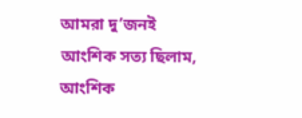আমরা দু’জনই
আংশিক সত্য ছিলাম,
আংশিক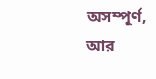অসম্পূর্ণ,
আর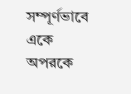সম্পূর্ণভাবে একে অপরকে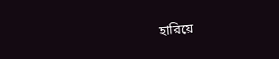হারিয়ে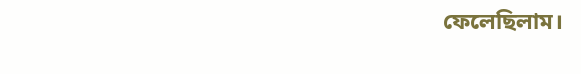ফেলেছিলাম।